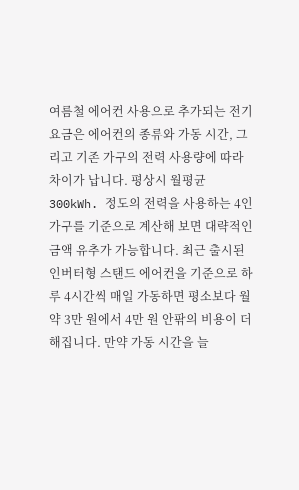여름철 에어컨 사용으로 추가되는 전기요금은 에어컨의 종류와 가동 시간, 그리고 기존 가구의 전력 사용량에 따라 차이가 납니다. 평상시 월평균 300kWh. 정도의 전력을 사용하는 4인 가구를 기준으로 계산해 보면 대략적인 금액 유추가 가능합니다. 최근 출시된 인버터형 스탠드 에어컨을 기준으로 하루 4시간씩 매일 가동하면 평소보다 월 약 3만 원에서 4만 원 안팎의 비용이 더해집니다. 만약 가동 시간을 늘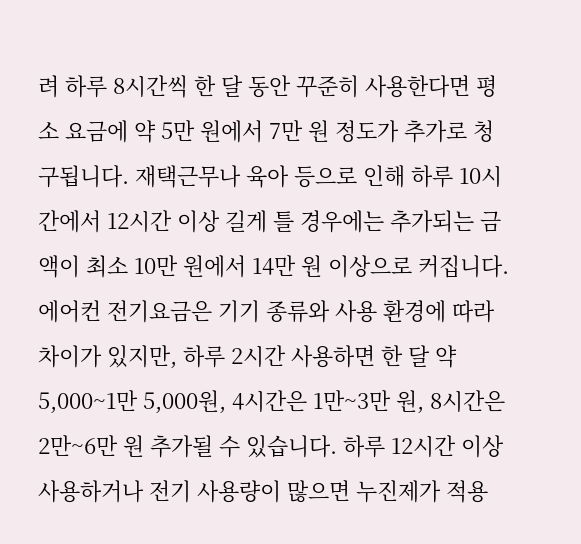려 하루 8시간씩 한 달 동안 꾸준히 사용한다면 평소 요금에 약 5만 원에서 7만 원 정도가 추가로 청구됩니다. 재택근무나 육아 등으로 인해 하루 10시간에서 12시간 이상 길게 틀 경우에는 추가되는 금액이 최소 10만 원에서 14만 원 이상으로 커집니다.
에어컨 전기요금은 기기 종류와 사용 환경에 따라 차이가 있지만, 하루 2시간 사용하면 한 달 약 5,000~1만 5,000원, 4시간은 1만~3만 원, 8시간은 2만~6만 원 추가될 수 있습니다. 하루 12시간 이상 사용하거나 전기 사용량이 많으면 누진제가 적용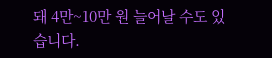돼 4만~10만 원 늘어날 수도 있습니다.